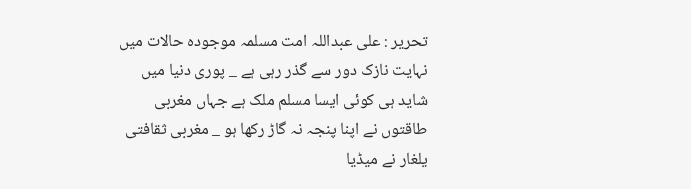تحریر : علی عبداللہ امت مسلمہ موجودہ حالات میں نہایت نازک دور سے گذر رہی ہے _ پوری دنیا میں شاید ہی کوئی ایسا مسلم ملک ہے جہاں مغربی طاقتوں نے اپنا پنجہ نہ گاڑ رکھا ہو _ مغربی ثقافتی یلغار نے میڈیا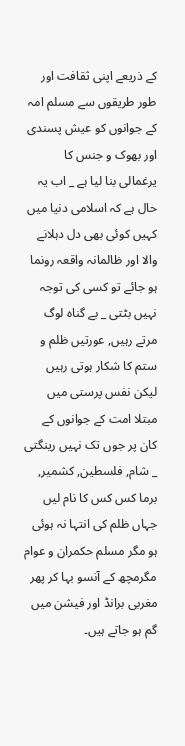کے ذریعے اپنی ثقافت اور طور طریقوں سے مسلم امہ کے جوانوں کو عیش پسندی اور بھوک و جنس کا یرغمالی بنا لیا ہے _ اب یہ حال ہے کہ اسلامی دنیا میں کہیں کوئی بھی دل دہلانے والا اور ظالمانہ واقعہ رونما ہو جائے تو کسی کی توجہ نہیں بٹتی _ بے گناہ لوگ مرتے رہیں, عورتیں ظلم و ستم کا شکار ہوتی رہیں لیکن نفس پرستی میں مبتلا امت کے جوانوں کے کان پر جوں تک نہیں رینگتی _ شام, فلسطین, کشمیر, برما کس کس کا نام لیں جہاں ظلم کی انتہا نہ ہوئی ہو مگر مسلم حکمران و عوام مگرمچھ کے آنسو بہا کر پھر مغربی برانڈ اور فیشن میں گم ہو جاتے ہیں۔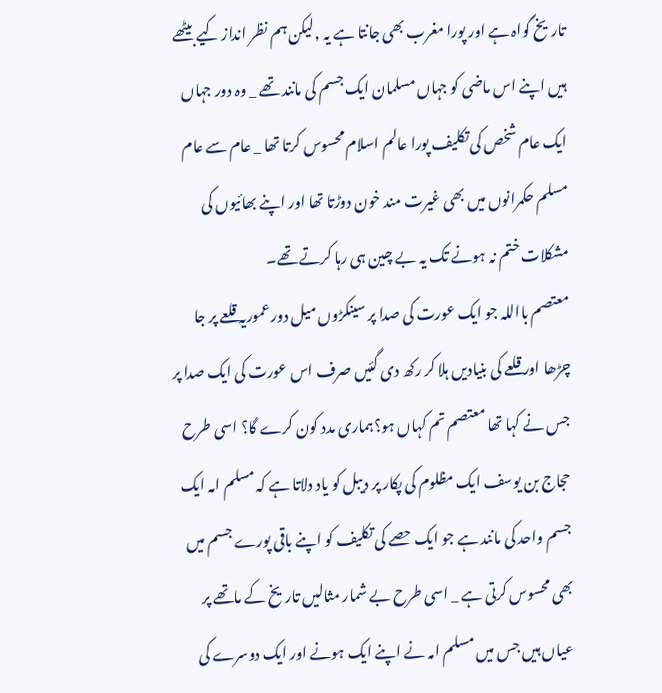تاریخ گواہ ہے اور پورا مغرب بھی جانتا ہے یہ ,لیکن ہم نظر انداز کیے بیٹھے ہیں اپنے اس ماضی کو جہاں مسلمان ایک جسم کی مانند تھے _ وہ دور جہاں ایک عام شخص کی تکلیف پورا عالم اسلام محسوس کرتا تھا _ عام سے عام مسلم حکمرانوں میں بھی غیرت مند خون دوڑتا تھا اور اپنے بھائیوں کی مشکلات ختم نہ ہونے تک یہ بے چین ہی رہا کرتے تھے۔
معتصم بااللہ جو ایک عورت کی صدا پر سینکڑوں میل دور عموریہ قلعے پر جا چڑھا اور قلعے کی بنیادیں ہلا کر رکھ دی گئیں صرف اس عورت کی ایک صدا پر جس نے کہا تھا معتصم تم کہاں ہو؟ہماری مدد کون کرے گا؟ اسی طرح حجاج بن یوسف ایک مظلوم کی پکار پر دیبل کو یاد دلاتا ہے کہ مسلم امہ ایک جسم واحد کی مانند ہے جو ایک حصے کی تکلیف کو اپنے باقی پورے جسم میں بھی محسوس کرتی ہے _ اسی طرح بے شمار مثالیں تاریخ کے ماتھے پر عیاں ہیں جس میں مسلم امہ نے اپنے ایک ہونے اور ایک دوسرے کی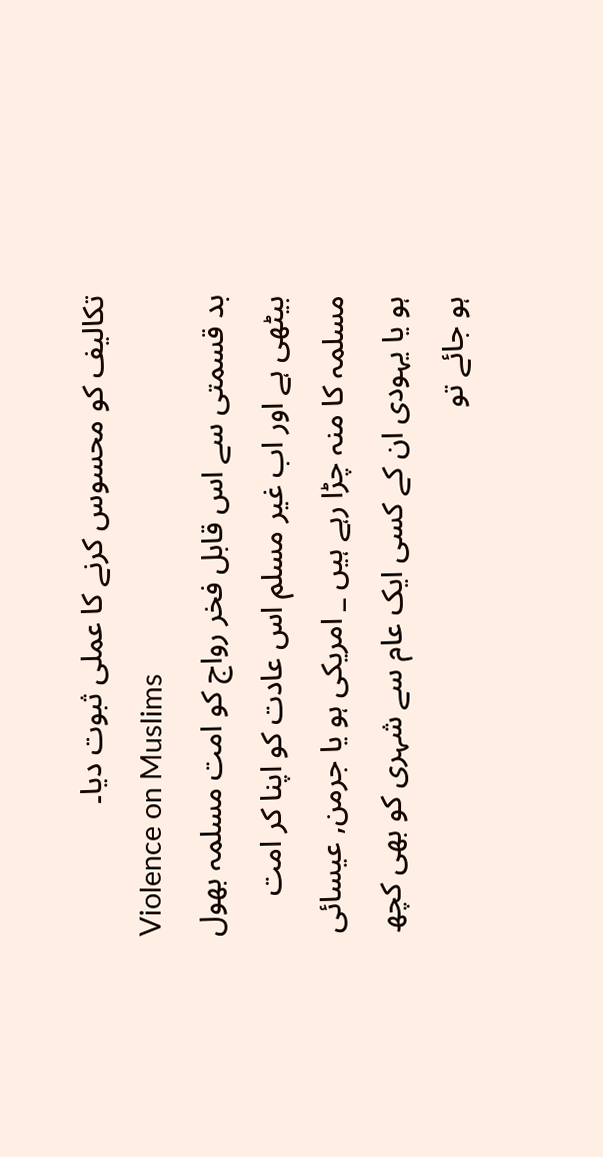تکالیف کو محسوس کرنے کا عملی ثبوت دیا۔
Violence on Muslims
بد قسمتی سے اس قابل فخر رواج کو امت مسلمہ بھول بیٹھی ہے اور اب غیر مسلم اس عادت کو اپنا کر امت مسلمہ کا منہ چڑا رہے ہیں _ امریکی ہو یا جرمن, عیسائی ہو یا یہودی ان کے کسی ایک عام سے شہری کو بھی کچھ ہو جائے تو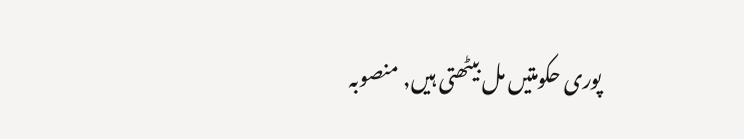پوری حکومتیں مل بیٹھتی ہیں, منصوبہ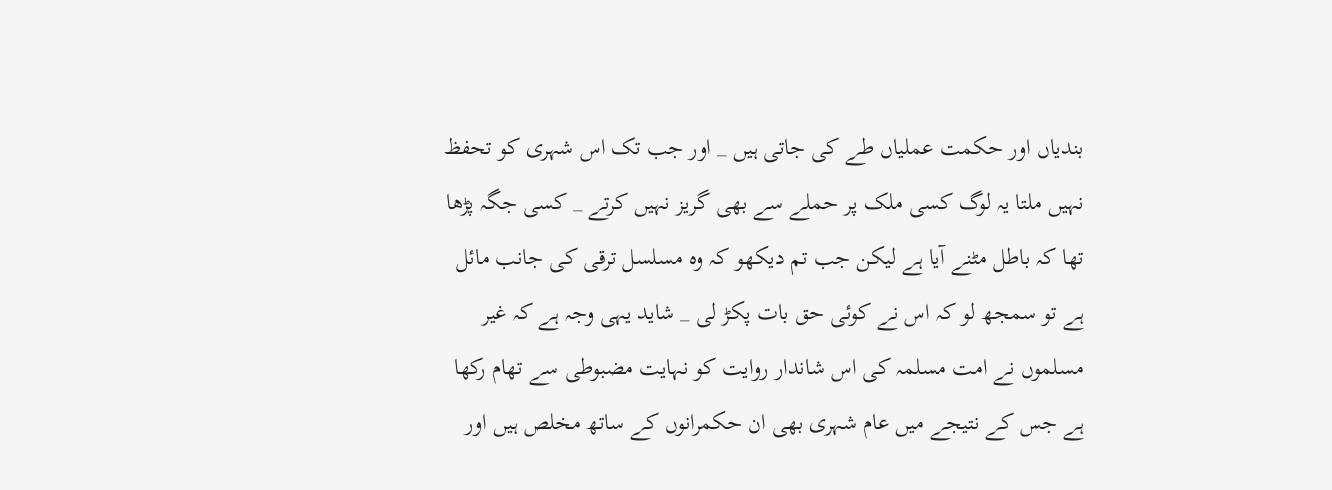بندیاں اور حکمت عملیاں طے کی جاتی ہیں _ اور جب تک اس شہری کو تحفظ نہیں ملتا یہ لوگ کسی ملک پر حملے سے بھی گریز نہیں کرتے _ کسی جگہ پڑھا تھا کہ باطل مٹنے آیا ہے لیکن جب تم دیکھو کہ وہ مسلسل ترقی کی جانب مائل ہے تو سمجھ لو کہ اس نے کوئی حق بات پکڑ لی _ شاید یہی وجہ ہے کہ غیر مسلموں نے امت مسلمہ کی اس شاندار روایت کو نہایت مضبوطی سے تھام رکھا ہے جس کے نتیجے میں عام شہری بھی ان حکمرانوں کے ساتھ مخلص ہیں اور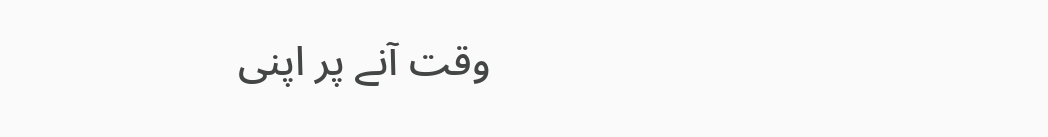وقت آنے پر اپنی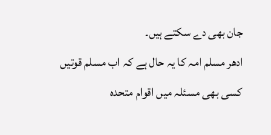جان بھی دے سکتے ہیں۔
ادھر مسلم امہ کا یہ حال ہے کہ اب مسلم قوتیں کسی بھی مسئلہ میں اقوام متحدہ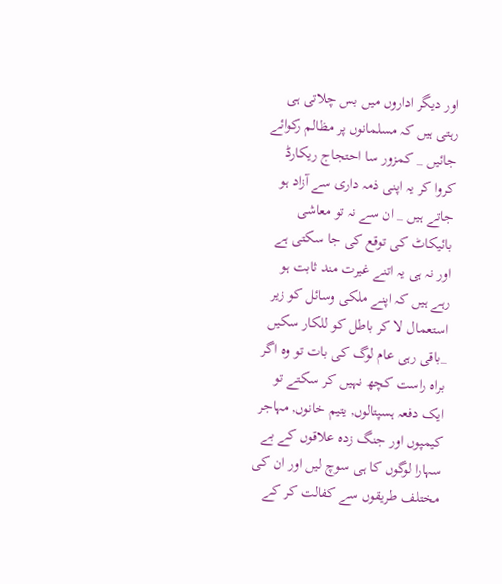اور دیگر اداروں میں بس چلاتی ہی رہتی ہیں کہ مسلمانوں پر مظالم رکوائے جائیں _ کمزور سا احتجاج ریکارڈ کروا کر یہ اپنی ذمہ داری سے آزاد ہو جاتے ہیں _ ان سے نہ تو معاشی بائیکاٹ کی توقع کی جا سکتی ہے اور نہ ہی یہ اتنے غیرت مند ثابت ہو رہے ہیں کہ اپنے ملکی وسائل کو زیر استعمال لا کر باطل کو للکار سکیں _باقی رہی عام لوگ کی بات تو وہ اگر براہ راست کچھ نہیں کر سکتے تو ایک دفعہ ہسپتالوں, یتیم خانوں, مہاجر کیمپوں اور جنگ زدہ علاقوں کے بے سہارا لوگوں کا ہی سوچ لیں اور ان کی مختلف طریقوں سے کفالت کر کے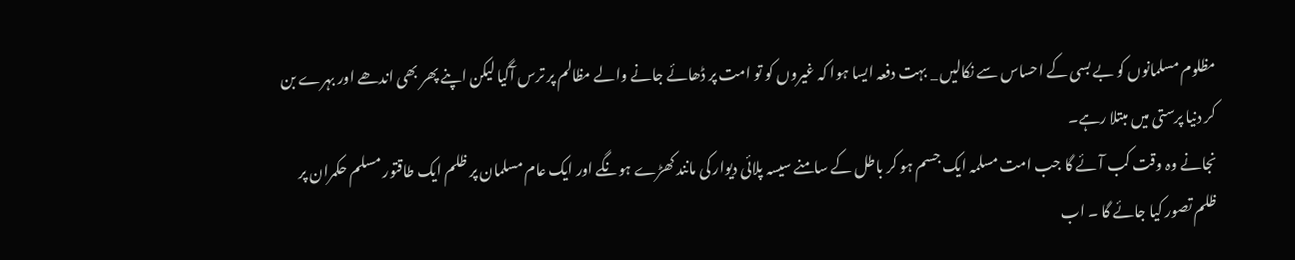مظلوم مسلمانوں کو بے بسی کے احساس سے نکالیں _ بہت دفعہ ایسا ہوا کہ غیروں کو تو امت پر ڈھائے جانے والے مظالم پر ترس آگیا لیکن اپنے پھر بھی اندھے اور بہرے بن کر دنیا پرستی میں مبتلا رہے۔
نجانے وہ وقت کب آئے گا جب امت مسلمہ ایک جسم ہو کر باطل کے سامنے سیسہ پلائی دیوار کی مانند کھڑے ہونگے اور ایک عام مسلمان پر ظلم ایک طاقتور مسلم حکمران پر ظلم تصور کیا جائے گا ۔ اب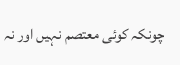چونکہ کوئی معتصم نہیں اور نہ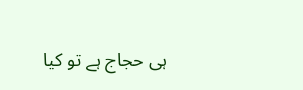ہی حجاج ہے تو کیا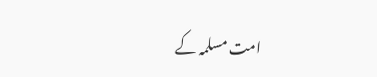امت مسلمہ کے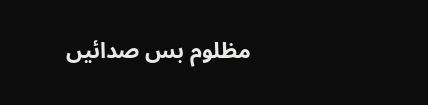مظلوم بس صدائیں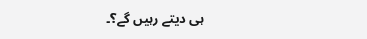ہی دیتے رہیں گے؟۔